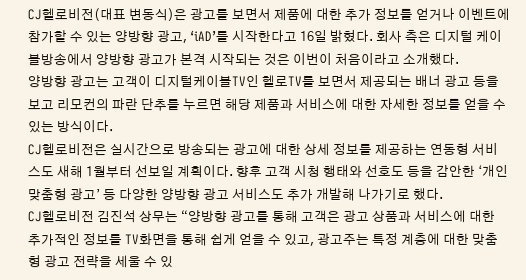CJ헬로비전(대표 변동식)은 광고를 보면서 제품에 대한 추가 정보를 얻거나 이벤트에 참가할 수 있는 양방향 광고, ‘iAD’를 시작한다고 16일 밝혔다. 회사 측은 디지털 케이블방송에서 양방향 광고가 본격 시작되는 것은 이번이 처음이라고 소개했다.
양방향 광고는 고객이 디지털케이블TV인 헬로TV를 보면서 제공되는 배너 광고 등을 보고 리모컨의 파란 단추를 누르면 해당 제품과 서비스에 대한 자세한 정보를 얻을 수 있는 방식이다.
CJ헬로비전은 실시간으로 방송되는 광고에 대한 상세 정보를 제공하는 연동형 서비스도 새해 1월부터 선보일 계획이다. 향후 고객 시청 행태와 선호도 등을 감안한 ‘개인 맞춤형 광고’ 등 다양한 양방향 광고 서비스도 추가 개발해 나가기로 했다.
CJ헬로비전 김진석 상무는 “양방향 광고를 통해 고객은 광고 상품과 서비스에 대한 추가적인 정보를 TV화면을 통해 쉽게 얻을 수 있고, 광고주는 특정 계층에 대한 맞춤형 광고 전략을 세울 수 있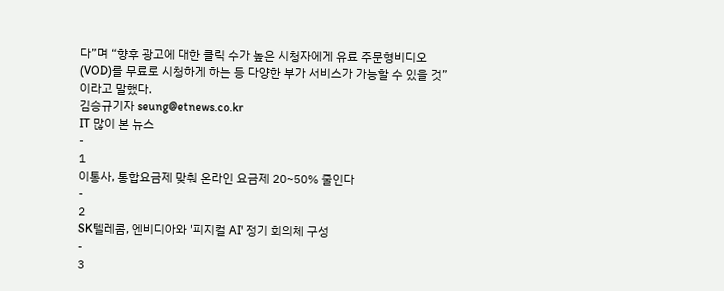다”며 “향후 광고에 대한 클릭 수가 높은 시청자에게 유료 주문형비디오(VOD)를 무료로 시청하게 하는 등 다양한 부가 서비스가 가능할 수 있을 것”이라고 말했다.
김승규기자 seung@etnews.co.kr
IT 많이 본 뉴스
-
1
이통사, 통합요금제 맞춰 온라인 요금제 20~50% 줄인다
-
2
SK텔레콤, 엔비디아와 '피지컬 AI' 정기 회의체 구성
-
3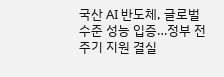국산 AI 반도체, 글로벌 수준 성능 입증…정부 전주기 지원 결실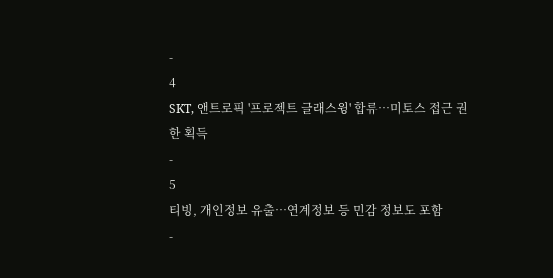-
4
SKT, 앤트로픽 '프로젝트 글래스윙' 합류…미토스 접근 권한 획득
-
5
티빙, 개인정보 유출…연계정보 등 민감 정보도 포함
-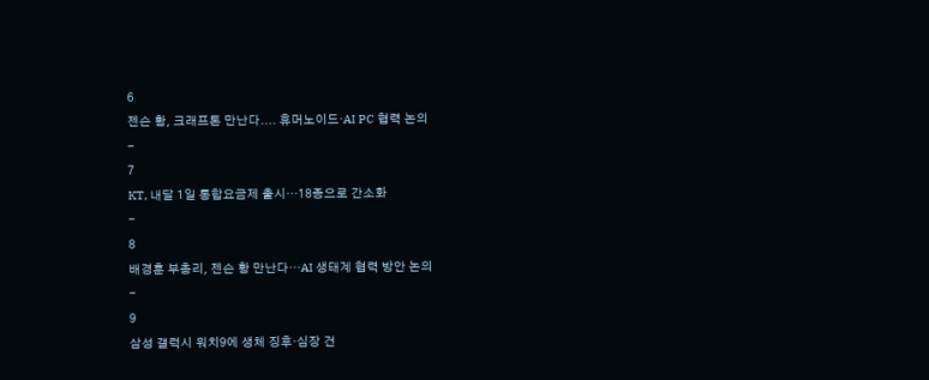6
젠슨 황, 크래프톤 만난다.... 휴머노이드·AI PC 협력 논의
-
7
KT, 내달 1일 통합요금제 출시…18종으로 간소화
-
8
배경훈 부총리, 젠슨 황 만난다…AI 생태계 협력 방안 논의
-
9
삼성 갤럭시 워치9에 생체 징후·심장 건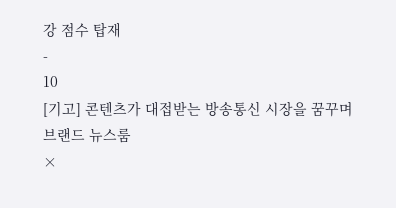강 점수 탑재
-
10
[기고] 콘텐츠가 대접받는 방송통신 시장을 꿈꾸며
브랜드 뉴스룸
×